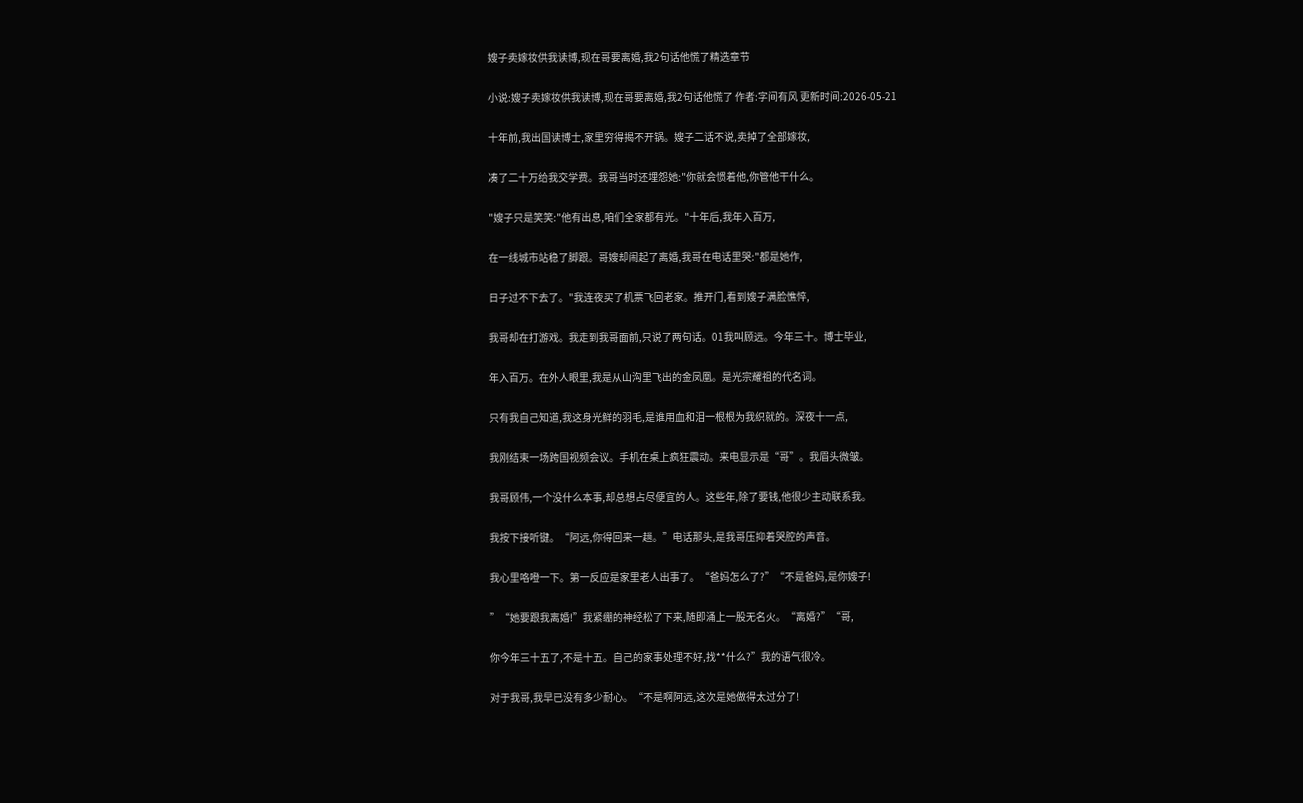嫂子卖嫁妆供我读博,现在哥要离婚,我2句话他慌了精选章节

小说:嫂子卖嫁妆供我读博,现在哥要离婚,我2句话他慌了 作者:字间有风 更新时间:2026-05-21

十年前,我出国读博士,家里穷得揭不开锅。嫂子二话不说,卖掉了全部嫁妆,

凑了二十万给我交学费。我哥当时还埋怨她:"你就会惯着他,你管他干什么。

"嫂子只是笑笑:"他有出息,咱们全家都有光。"十年后,我年入百万,

在一线城市站稳了脚跟。哥嫂却闹起了离婚,我哥在电话里哭:"都是她作,

日子过不下去了。"我连夜买了机票飞回老家。推开门,看到嫂子满脸憔悴,

我哥却在打游戏。我走到我哥面前,只说了两句话。01我叫顾远。今年三十。博士毕业,

年入百万。在外人眼里,我是从山沟里飞出的金凤凰。是光宗耀祖的代名词。

只有我自己知道,我这身光鲜的羽毛,是谁用血和泪一根根为我织就的。深夜十一点,

我刚结束一场跨国视频会议。手机在桌上疯狂震动。来电显示是“哥”。我眉头微皱。

我哥顾伟,一个没什么本事,却总想占尽便宜的人。这些年,除了要钱,他很少主动联系我。

我按下接听键。“阿远,你得回来一趟。”电话那头,是我哥压抑着哭腔的声音。

我心里咯噔一下。第一反应是家里老人出事了。“爸妈怎么了?”“不是爸妈,是你嫂子!

”“她要跟我离婚!”我紧绷的神经松了下来,随即涌上一股无名火。“离婚?”“哥,

你今年三十五了,不是十五。自己的家事处理不好,找**什么?”我的语气很冷。

对于我哥,我早已没有多少耐心。“不是啊阿远,这次是她做得太过分了!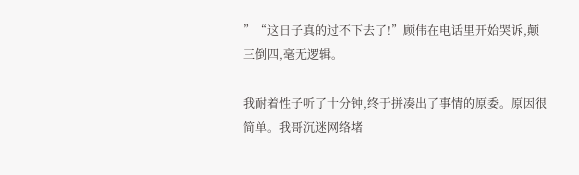”“这日子真的过不下去了!”顾伟在电话里开始哭诉,颠三倒四,毫无逻辑。

我耐着性子听了十分钟,终于拼凑出了事情的原委。原因很简单。我哥沉迷网络堵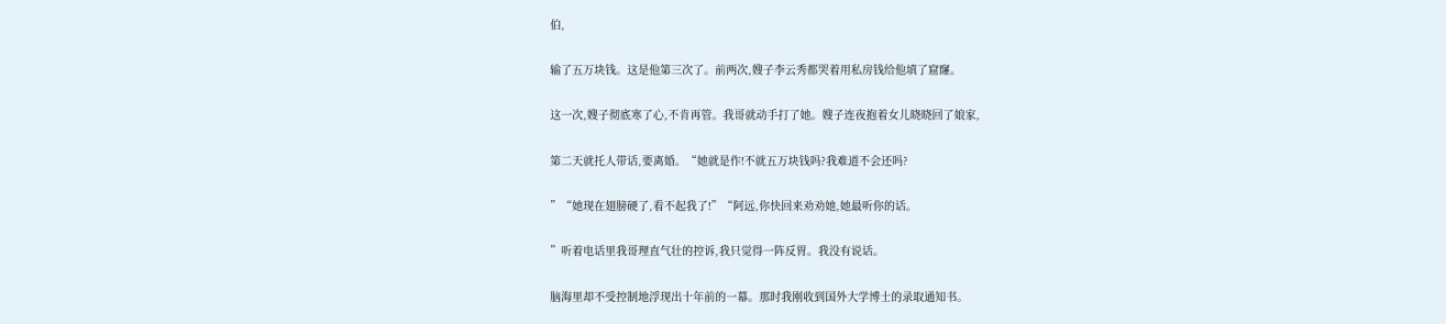伯,

输了五万块钱。这是他第三次了。前两次,嫂子李云秀都哭着用私房钱给他填了窟窿。

这一次,嫂子彻底寒了心,不肯再管。我哥就动手打了她。嫂子连夜抱着女儿晓晓回了娘家,

第二天就托人带话,要离婚。“她就是作!不就五万块钱吗?我难道不会还吗?

”“她现在翅膀硬了,看不起我了!”“阿远,你快回来劝劝她,她最听你的话。

”听着电话里我哥理直气壮的控诉,我只觉得一阵反胃。我没有说话。

脑海里却不受控制地浮现出十年前的一幕。那时我刚收到国外大学博士的录取通知书。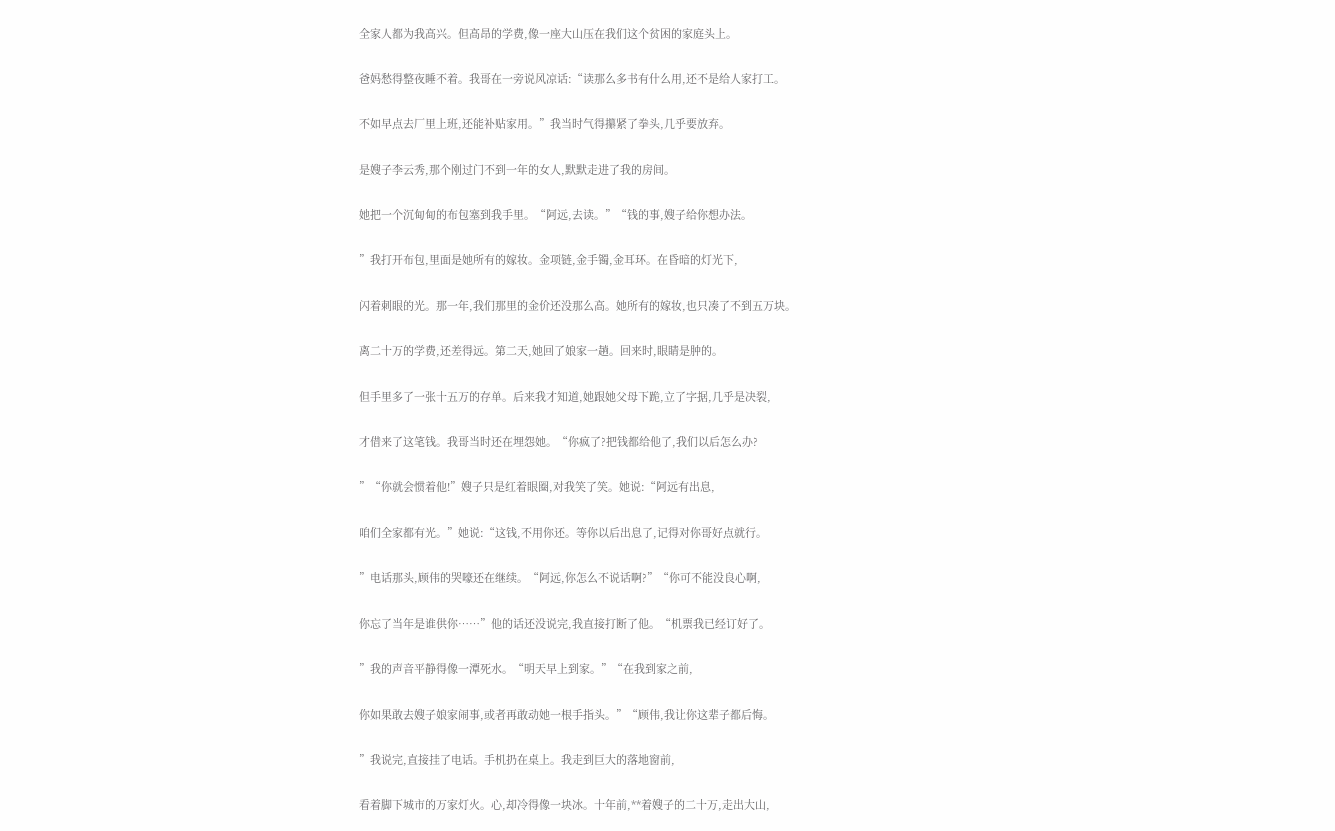全家人都为我高兴。但高昂的学费,像一座大山压在我们这个贫困的家庭头上。

爸妈愁得整夜睡不着。我哥在一旁说风凉话:“读那么多书有什么用,还不是给人家打工。

不如早点去厂里上班,还能补贴家用。”我当时气得攥紧了拳头,几乎要放弃。

是嫂子李云秀,那个刚过门不到一年的女人,默默走进了我的房间。

她把一个沉甸甸的布包塞到我手里。“阿远,去读。”“钱的事,嫂子给你想办法。

”我打开布包,里面是她所有的嫁妆。金项链,金手镯,金耳环。在昏暗的灯光下,

闪着刺眼的光。那一年,我们那里的金价还没那么高。她所有的嫁妆,也只凑了不到五万块。

离二十万的学费,还差得远。第二天,她回了娘家一趟。回来时,眼睛是肿的。

但手里多了一张十五万的存单。后来我才知道,她跟她父母下跪,立了字据,几乎是决裂,

才借来了这笔钱。我哥当时还在埋怨她。“你疯了?把钱都给他了,我们以后怎么办?

”“你就会惯着他!”嫂子只是红着眼圈,对我笑了笑。她说:“阿远有出息,

咱们全家都有光。”她说:“这钱,不用你还。等你以后出息了,记得对你哥好点就行。

”电话那头,顾伟的哭嚎还在继续。“阿远,你怎么不说话啊?”“你可不能没良心啊,

你忘了当年是谁供你……”他的话还没说完,我直接打断了他。“机票我已经订好了。

”我的声音平静得像一潭死水。“明天早上到家。”“在我到家之前,

你如果敢去嫂子娘家闹事,或者再敢动她一根手指头。”“顾伟,我让你这辈子都后悔。

”我说完,直接挂了电话。手机扔在桌上。我走到巨大的落地窗前,

看着脚下城市的万家灯火。心,却冷得像一块冰。十年前,**着嫂子的二十万,走出大山,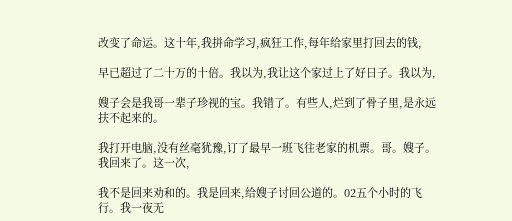改变了命运。这十年,我拼命学习,疯狂工作,每年给家里打回去的钱,

早已超过了二十万的十倍。我以为,我让这个家过上了好日子。我以为,

嫂子会是我哥一辈子珍视的宝。我错了。有些人,烂到了骨子里,是永远扶不起来的。

我打开电脑,没有丝毫犹豫,订了最早一班飞往老家的机票。哥。嫂子。我回来了。这一次,

我不是回来劝和的。我是回来,给嫂子讨回公道的。02五个小时的飞行。我一夜无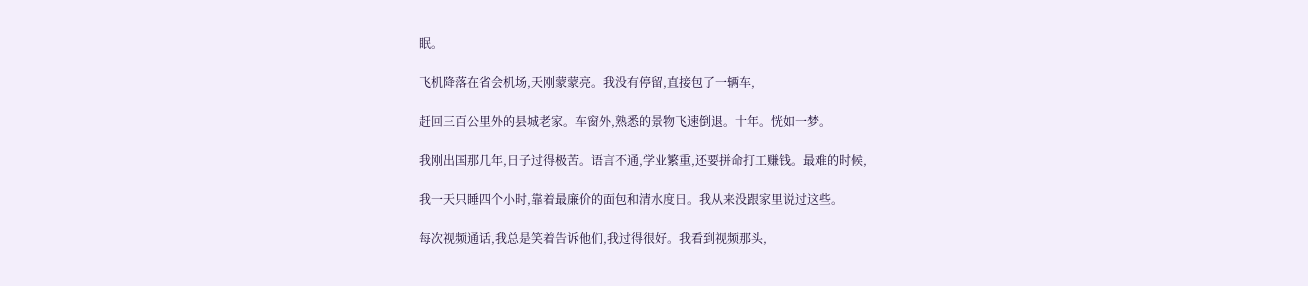眠。

飞机降落在省会机场,天刚蒙蒙亮。我没有停留,直接包了一辆车,

赶回三百公里外的县城老家。车窗外,熟悉的景物飞速倒退。十年。恍如一梦。

我刚出国那几年,日子过得极苦。语言不通,学业繁重,还要拼命打工赚钱。最难的时候,

我一天只睡四个小时,靠着最廉价的面包和清水度日。我从来没跟家里说过这些。

每次视频通话,我总是笑着告诉他们,我过得很好。我看到视频那头,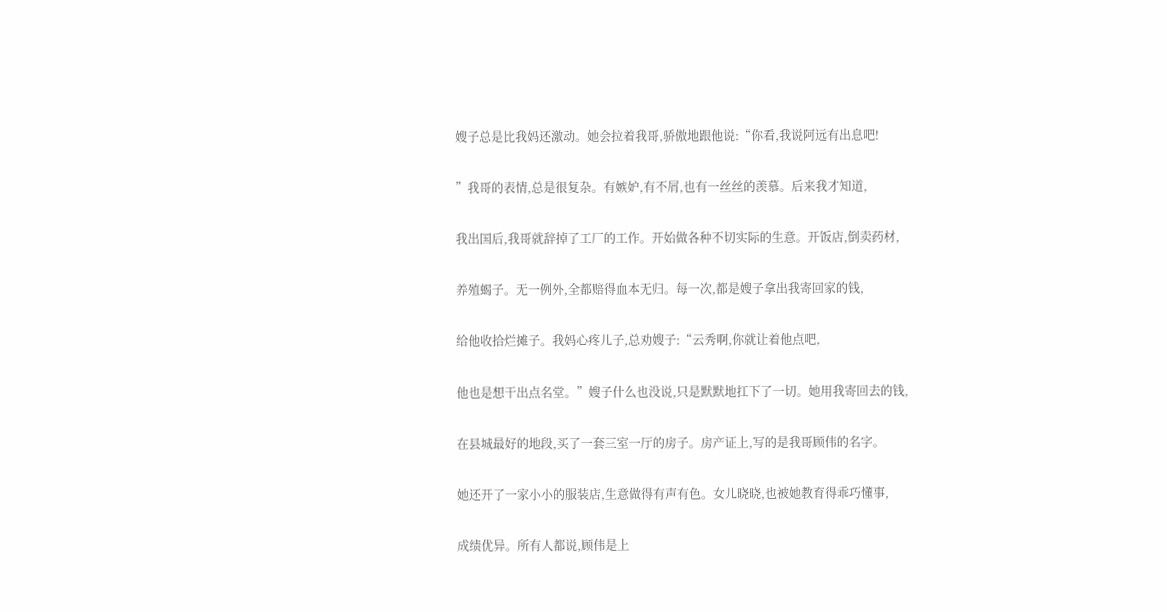嫂子总是比我妈还激动。她会拉着我哥,骄傲地跟他说:“你看,我说阿远有出息吧!

”我哥的表情,总是很复杂。有嫉妒,有不屑,也有一丝丝的羡慕。后来我才知道,

我出国后,我哥就辞掉了工厂的工作。开始做各种不切实际的生意。开饭店,倒卖药材,

养殖蝎子。无一例外,全都赔得血本无归。每一次,都是嫂子拿出我寄回家的钱,

给他收拾烂摊子。我妈心疼儿子,总劝嫂子:“云秀啊,你就让着他点吧,

他也是想干出点名堂。”嫂子什么也没说,只是默默地扛下了一切。她用我寄回去的钱,

在县城最好的地段,买了一套三室一厅的房子。房产证上,写的是我哥顾伟的名字。

她还开了一家小小的服装店,生意做得有声有色。女儿晓晓,也被她教育得乖巧懂事,

成绩优异。所有人都说,顾伟是上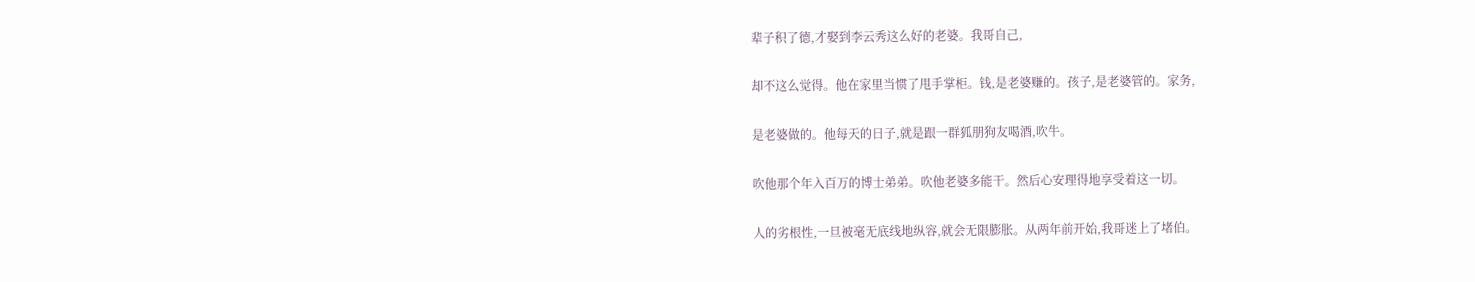辈子积了德,才娶到李云秀这么好的老婆。我哥自己,

却不这么觉得。他在家里当惯了甩手掌柜。钱,是老婆赚的。孩子,是老婆管的。家务,

是老婆做的。他每天的日子,就是跟一群狐朋狗友喝酒,吹牛。

吹他那个年入百万的博士弟弟。吹他老婆多能干。然后心安理得地享受着这一切。

人的劣根性,一旦被毫无底线地纵容,就会无限膨胀。从两年前开始,我哥迷上了堵伯。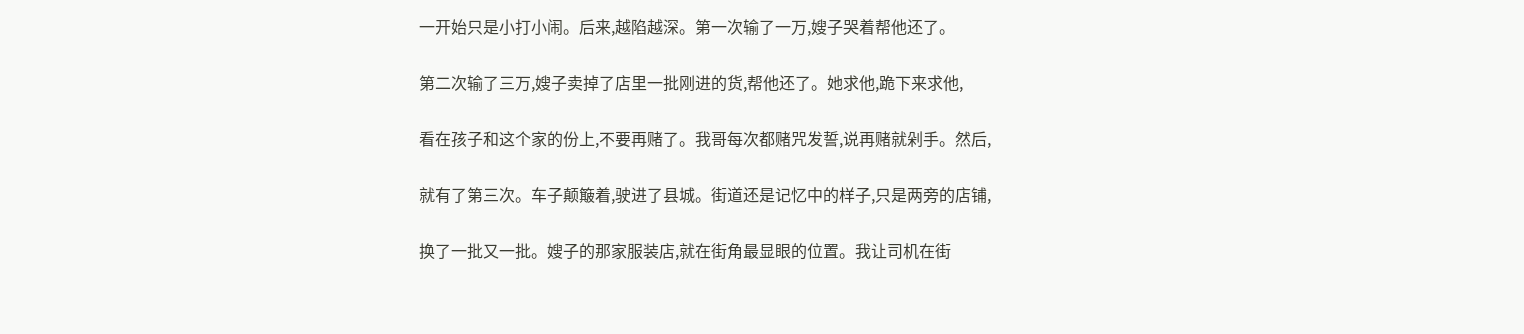一开始只是小打小闹。后来,越陷越深。第一次输了一万,嫂子哭着帮他还了。

第二次输了三万,嫂子卖掉了店里一批刚进的货,帮他还了。她求他,跪下来求他,

看在孩子和这个家的份上,不要再赌了。我哥每次都赌咒发誓,说再赌就剁手。然后,

就有了第三次。车子颠簸着,驶进了县城。街道还是记忆中的样子,只是两旁的店铺,

换了一批又一批。嫂子的那家服装店,就在街角最显眼的位置。我让司机在街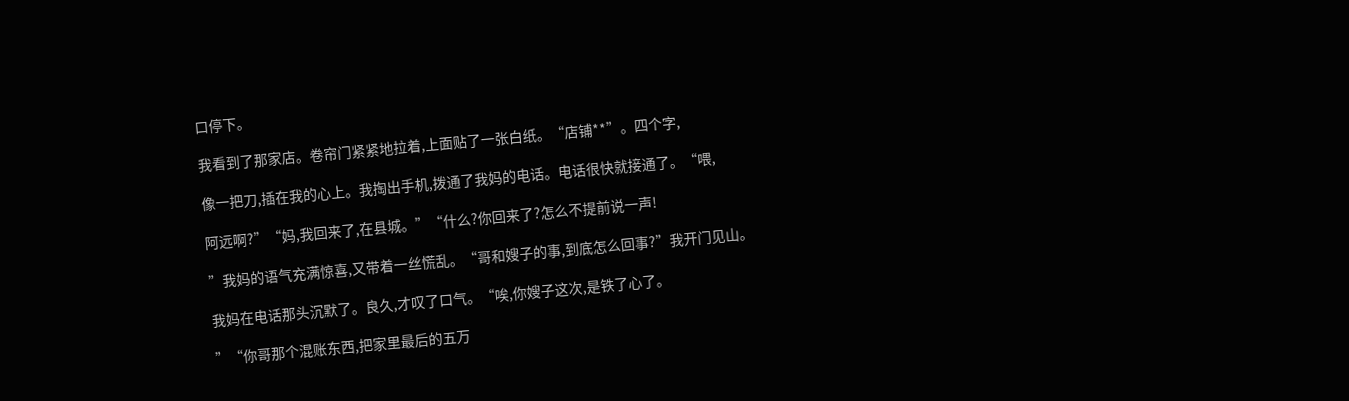口停下。

我看到了那家店。卷帘门紧紧地拉着,上面贴了一张白纸。“店铺**”。四个字,

像一把刀,插在我的心上。我掏出手机,拨通了我妈的电话。电话很快就接通了。“喂,

阿远啊?”“妈,我回来了,在县城。”“什么?你回来了?怎么不提前说一声!

”我妈的语气充满惊喜,又带着一丝慌乱。“哥和嫂子的事,到底怎么回事?”我开门见山。

我妈在电话那头沉默了。良久,才叹了口气。“唉,你嫂子这次,是铁了心了。

”“你哥那个混账东西,把家里最后的五万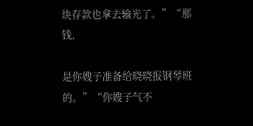块存款也拿去输光了。”“那钱,

是你嫂子准备给晓晓报钢琴班的。”“你嫂子气不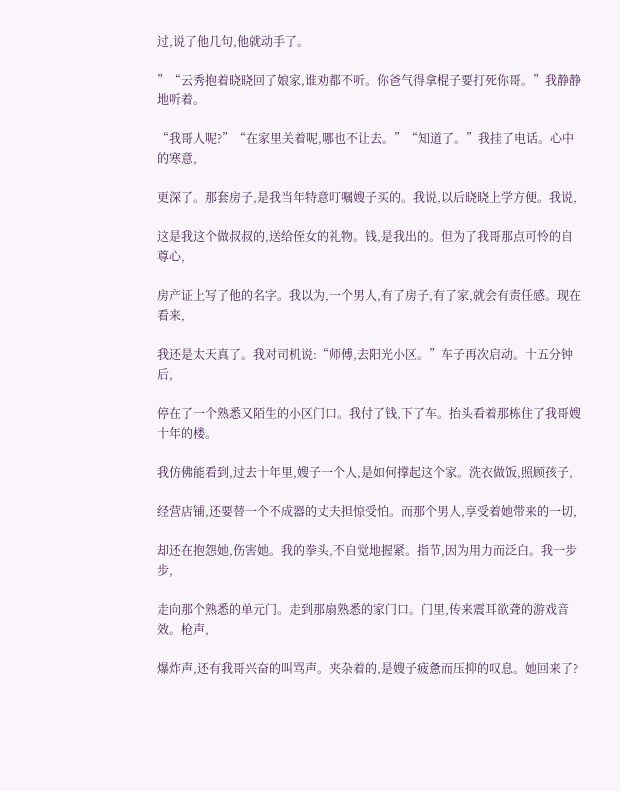过,说了他几句,他就动手了。

”“云秀抱着晓晓回了娘家,谁劝都不听。你爸气得拿棍子要打死你哥。”我静静地听着。

“我哥人呢?”“在家里关着呢,哪也不让去。”“知道了。”我挂了电话。心中的寒意,

更深了。那套房子,是我当年特意叮嘱嫂子买的。我说,以后晓晓上学方便。我说,

这是我这个做叔叔的,送给侄女的礼物。钱,是我出的。但为了我哥那点可怜的自尊心,

房产证上写了他的名字。我以为,一个男人,有了房子,有了家,就会有责任感。现在看来,

我还是太天真了。我对司机说:“师傅,去阳光小区。”车子再次启动。十五分钟后,

停在了一个熟悉又陌生的小区门口。我付了钱,下了车。抬头看着那栋住了我哥嫂十年的楼。

我仿佛能看到,过去十年里,嫂子一个人,是如何撑起这个家。洗衣做饭,照顾孩子,

经营店铺,还要替一个不成器的丈夫担惊受怕。而那个男人,享受着她带来的一切,

却还在抱怨她,伤害她。我的拳头,不自觉地握紧。指节,因为用力而泛白。我一步步,

走向那个熟悉的单元门。走到那扇熟悉的家门口。门里,传来震耳欲聋的游戏音效。枪声,

爆炸声,还有我哥兴奋的叫骂声。夹杂着的,是嫂子疲惫而压抑的叹息。她回来了?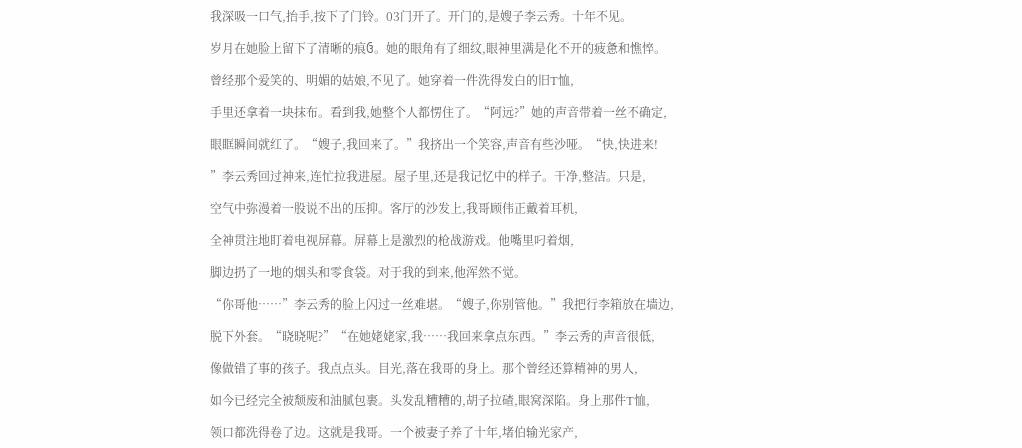我深吸一口气,抬手,按下了门铃。03门开了。开门的,是嫂子李云秀。十年不见。

岁月在她脸上留下了清晰的痕ઉ。她的眼角有了细纹,眼神里满是化不开的疲惫和憔悴。

曾经那个爱笑的、明媚的姑娘,不见了。她穿着一件洗得发白的旧T恤,

手里还拿着一块抹布。看到我,她整个人都愣住了。“阿远?”她的声音带着一丝不确定,

眼眶瞬间就红了。“嫂子,我回来了。”我挤出一个笑容,声音有些沙哑。“快,快进来!

”李云秀回过神来,连忙拉我进屋。屋子里,还是我记忆中的样子。干净,整洁。只是,

空气中弥漫着一股说不出的压抑。客厅的沙发上,我哥顾伟正戴着耳机,

全神贯注地盯着电视屏幕。屏幕上是激烈的枪战游戏。他嘴里叼着烟,

脚边扔了一地的烟头和零食袋。对于我的到来,他浑然不觉。

“你哥他……”李云秀的脸上闪过一丝难堪。“嫂子,你别管他。”我把行李箱放在墙边,

脱下外套。“晓晓呢?”“在她姥姥家,我……我回来拿点东西。”李云秀的声音很低,

像做错了事的孩子。我点点头。目光,落在我哥的身上。那个曾经还算精神的男人,

如今已经完全被颓废和油腻包裹。头发乱糟糟的,胡子拉碴,眼窝深陷。身上那件T恤,

领口都洗得卷了边。这就是我哥。一个被妻子养了十年,堵伯输光家产,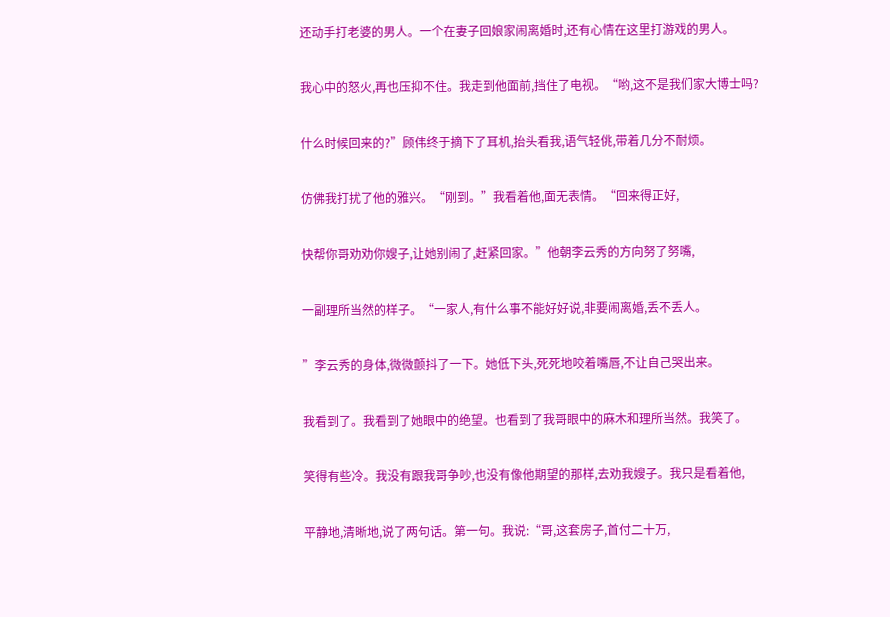还动手打老婆的男人。一个在妻子回娘家闹离婚时,还有心情在这里打游戏的男人。

我心中的怒火,再也压抑不住。我走到他面前,挡住了电视。“哟,这不是我们家大博士吗?

什么时候回来的?”顾伟终于摘下了耳机,抬头看我,语气轻佻,带着几分不耐烦。

仿佛我打扰了他的雅兴。“刚到。”我看着他,面无表情。“回来得正好,

快帮你哥劝劝你嫂子,让她别闹了,赶紧回家。”他朝李云秀的方向努了努嘴,

一副理所当然的样子。“一家人,有什么事不能好好说,非要闹离婚,丢不丢人。

”李云秀的身体,微微颤抖了一下。她低下头,死死地咬着嘴唇,不让自己哭出来。

我看到了。我看到了她眼中的绝望。也看到了我哥眼中的麻木和理所当然。我笑了。

笑得有些冷。我没有跟我哥争吵,也没有像他期望的那样,去劝我嫂子。我只是看着他,

平静地,清晰地,说了两句话。第一句。我说:“哥,这套房子,首付二十万,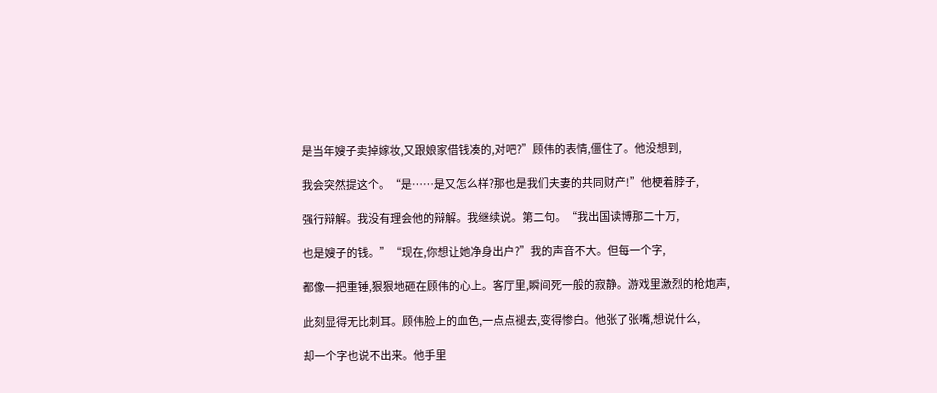是当年嫂子卖掉嫁妆,又跟娘家借钱凑的,对吧?”顾伟的表情,僵住了。他没想到,

我会突然提这个。“是……是又怎么样?那也是我们夫妻的共同财产!”他梗着脖子,

强行辩解。我没有理会他的辩解。我继续说。第二句。“我出国读博那二十万,

也是嫂子的钱。”“现在,你想让她净身出户?”我的声音不大。但每一个字,

都像一把重锤,狠狠地砸在顾伟的心上。客厅里,瞬间死一般的寂静。游戏里激烈的枪炮声,

此刻显得无比刺耳。顾伟脸上的血色,一点点褪去,变得惨白。他张了张嘴,想说什么,

却一个字也说不出来。他手里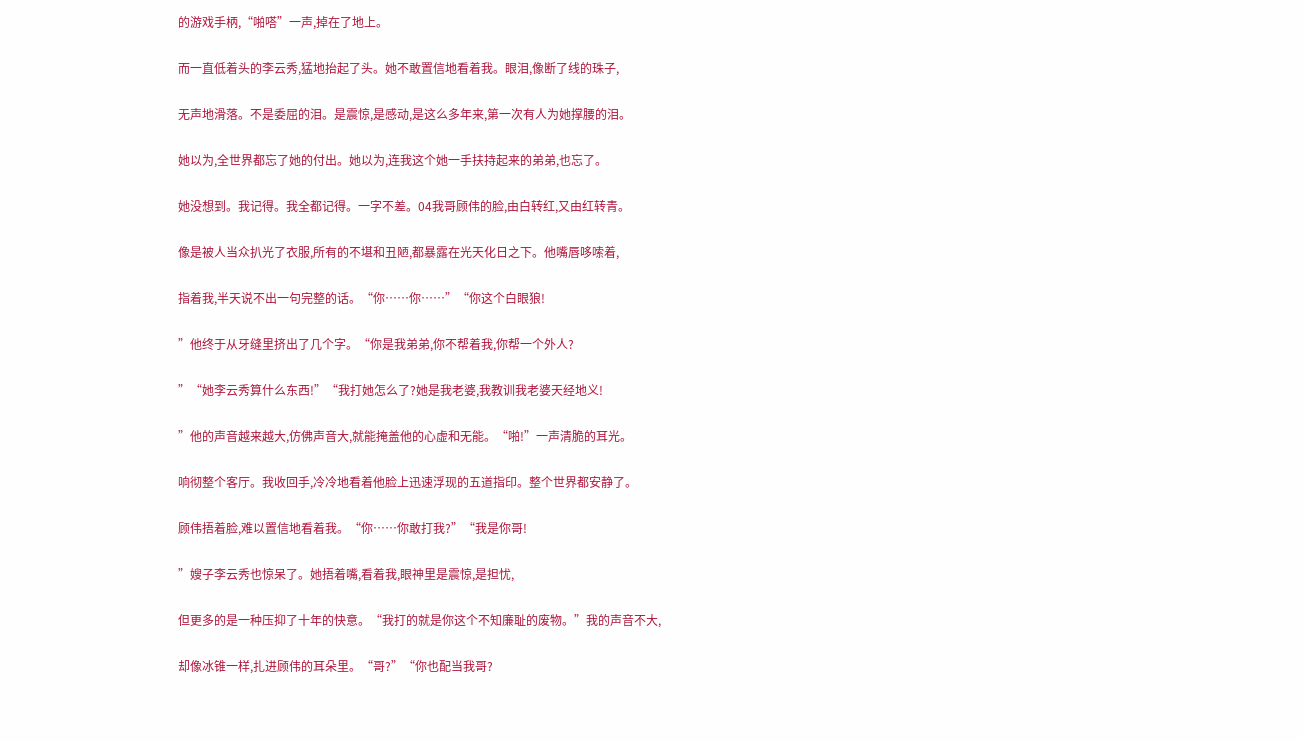的游戏手柄,“啪嗒”一声,掉在了地上。

而一直低着头的李云秀,猛地抬起了头。她不敢置信地看着我。眼泪,像断了线的珠子,

无声地滑落。不是委屈的泪。是震惊,是感动,是这么多年来,第一次有人为她撑腰的泪。

她以为,全世界都忘了她的付出。她以为,连我这个她一手扶持起来的弟弟,也忘了。

她没想到。我记得。我全都记得。一字不差。04我哥顾伟的脸,由白转红,又由红转青。

像是被人当众扒光了衣服,所有的不堪和丑陋,都暴露在光天化日之下。他嘴唇哆嗦着,

指着我,半天说不出一句完整的话。“你……你……”“你这个白眼狼!

”他终于从牙缝里挤出了几个字。“你是我弟弟,你不帮着我,你帮一个外人?

”“她李云秀算什么东西!”“我打她怎么了?她是我老婆,我教训我老婆天经地义!

”他的声音越来越大,仿佛声音大,就能掩盖他的心虚和无能。“啪!”一声清脆的耳光。

响彻整个客厅。我收回手,冷冷地看着他脸上迅速浮现的五道指印。整个世界都安静了。

顾伟捂着脸,难以置信地看着我。“你……你敢打我?”“我是你哥!

”嫂子李云秀也惊呆了。她捂着嘴,看着我,眼神里是震惊,是担忧,

但更多的是一种压抑了十年的快意。“我打的就是你这个不知廉耻的废物。”我的声音不大,

却像冰锥一样,扎进顾伟的耳朵里。“哥?”“你也配当我哥?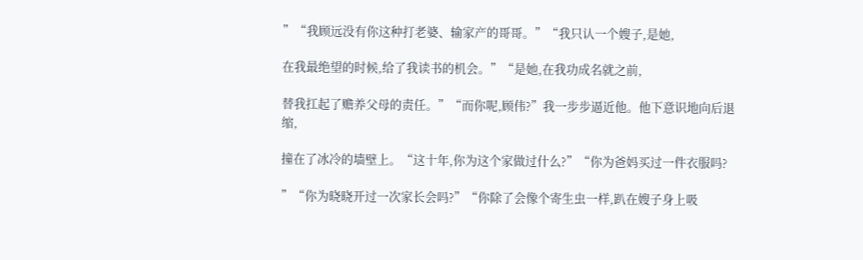”“我顾远没有你这种打老婆、输家产的哥哥。”“我只认一个嫂子,是她,

在我最绝望的时候,给了我读书的机会。”“是她,在我功成名就之前,

替我扛起了赡养父母的责任。”“而你呢,顾伟?”我一步步逼近他。他下意识地向后退缩,

撞在了冰冷的墙壁上。“这十年,你为这个家做过什么?”“你为爸妈买过一件衣服吗?

”“你为晓晓开过一次家长会吗?”“你除了会像个寄生虫一样,趴在嫂子身上吸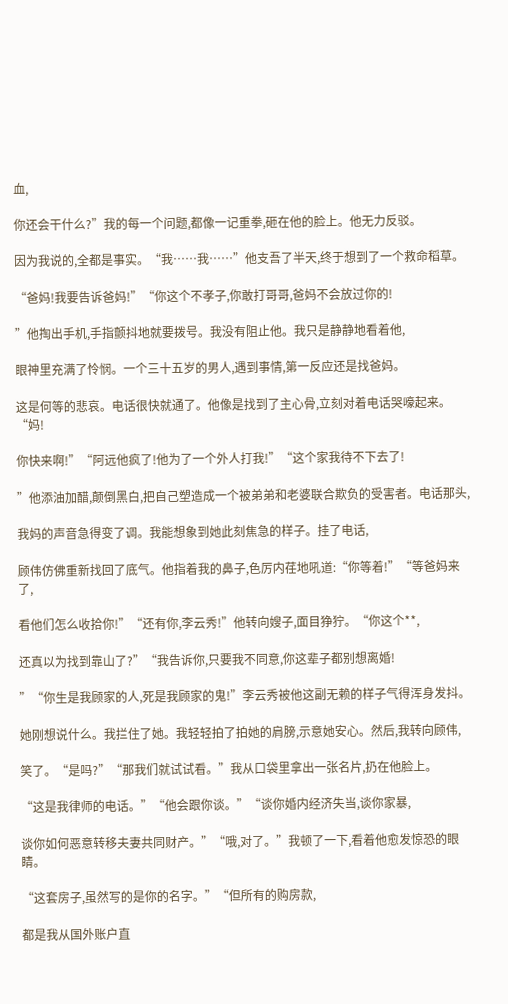血,

你还会干什么?”我的每一个问题,都像一记重拳,砸在他的脸上。他无力反驳。

因为我说的,全都是事实。“我……我……”他支吾了半天,终于想到了一个救命稻草。

“爸妈!我要告诉爸妈!”“你这个不孝子,你敢打哥哥,爸妈不会放过你的!

”他掏出手机,手指颤抖地就要拨号。我没有阻止他。我只是静静地看着他,

眼神里充满了怜悯。一个三十五岁的男人,遇到事情,第一反应还是找爸妈。

这是何等的悲哀。电话很快就通了。他像是找到了主心骨,立刻对着电话哭嚎起来。“妈!

你快来啊!”“阿远他疯了!他为了一个外人打我!”“这个家我待不下去了!

”他添油加醋,颠倒黑白,把自己塑造成一个被弟弟和老婆联合欺负的受害者。电话那头,

我妈的声音急得变了调。我能想象到她此刻焦急的样子。挂了电话,

顾伟仿佛重新找回了底气。他指着我的鼻子,色厉内荏地吼道:“你等着!”“等爸妈来了,

看他们怎么收拾你!”“还有你,李云秀!”他转向嫂子,面目狰狞。“你这个**,

还真以为找到靠山了?”“我告诉你,只要我不同意,你这辈子都别想离婚!

”“你生是我顾家的人,死是我顾家的鬼!”李云秀被他这副无赖的样子气得浑身发抖。

她刚想说什么。我拦住了她。我轻轻拍了拍她的肩膀,示意她安心。然后,我转向顾伟,

笑了。“是吗?”“那我们就试试看。”我从口袋里拿出一张名片,扔在他脸上。

“这是我律师的电话。”“他会跟你谈。”“谈你婚内经济失当,谈你家暴,

谈你如何恶意转移夫妻共同财产。”“哦,对了。”我顿了一下,看着他愈发惊恐的眼睛。

“这套房子,虽然写的是你的名字。”“但所有的购房款,

都是我从国外账户直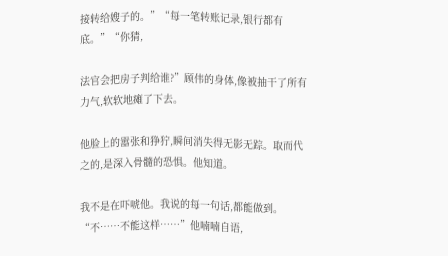接转给嫂子的。”“每一笔转账记录,银行都有底。”“你猜,

法官会把房子判给谁?”顾伟的身体,像被抽干了所有力气,软软地瘫了下去。

他脸上的嚣张和狰狞,瞬间消失得无影无踪。取而代之的,是深入骨髓的恐惧。他知道。

我不是在吓唬他。我说的每一句话,都能做到。“不……不能这样……”他喃喃自语,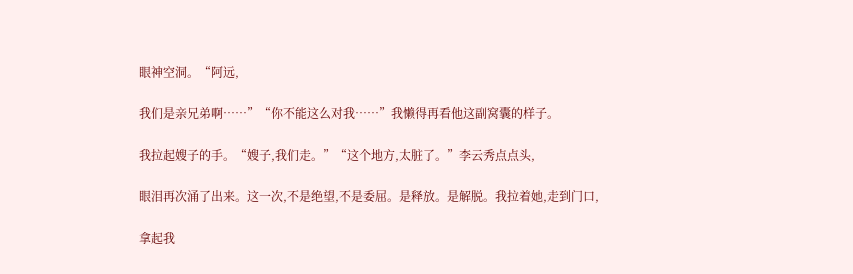眼神空洞。“阿远,

我们是亲兄弟啊……”“你不能这么对我……”我懒得再看他这副窝囊的样子。

我拉起嫂子的手。“嫂子,我们走。”“这个地方,太脏了。”李云秀点点头,

眼泪再次涌了出来。这一次,不是绝望,不是委屈。是释放。是解脱。我拉着她,走到门口,

拿起我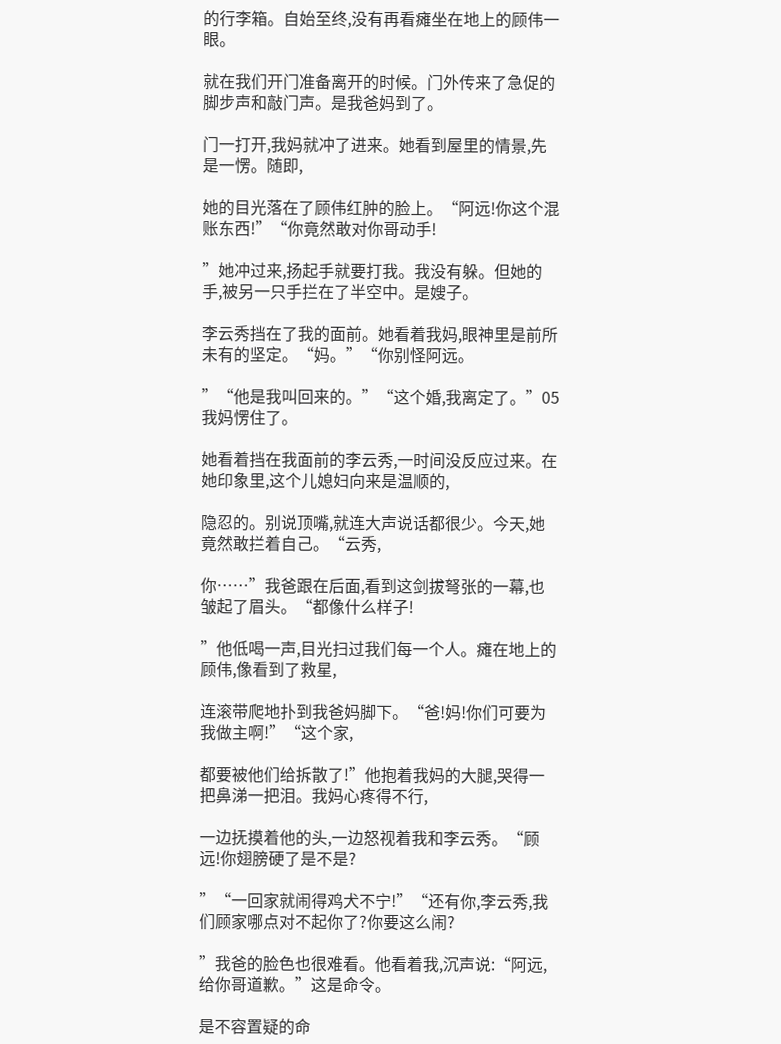的行李箱。自始至终,没有再看瘫坐在地上的顾伟一眼。

就在我们开门准备离开的时候。门外传来了急促的脚步声和敲门声。是我爸妈到了。

门一打开,我妈就冲了进来。她看到屋里的情景,先是一愣。随即,

她的目光落在了顾伟红肿的脸上。“阿远!你这个混账东西!”“你竟然敢对你哥动手!

”她冲过来,扬起手就要打我。我没有躲。但她的手,被另一只手拦在了半空中。是嫂子。

李云秀挡在了我的面前。她看着我妈,眼神里是前所未有的坚定。“妈。”“你别怪阿远。

”“他是我叫回来的。”“这个婚,我离定了。”05我妈愣住了。

她看着挡在我面前的李云秀,一时间没反应过来。在她印象里,这个儿媳妇向来是温顺的,

隐忍的。别说顶嘴,就连大声说话都很少。今天,她竟然敢拦着自己。“云秀,

你……”我爸跟在后面,看到这剑拔弩张的一幕,也皱起了眉头。“都像什么样子!

”他低喝一声,目光扫过我们每一个人。瘫在地上的顾伟,像看到了救星,

连滚带爬地扑到我爸妈脚下。“爸!妈!你们可要为我做主啊!”“这个家,

都要被他们给拆散了!”他抱着我妈的大腿,哭得一把鼻涕一把泪。我妈心疼得不行,

一边抚摸着他的头,一边怒视着我和李云秀。“顾远!你翅膀硬了是不是?

”“一回家就闹得鸡犬不宁!”“还有你,李云秀,我们顾家哪点对不起你了?你要这么闹?

”我爸的脸色也很难看。他看着我,沉声说:“阿远,给你哥道歉。”这是命令。

是不容置疑的命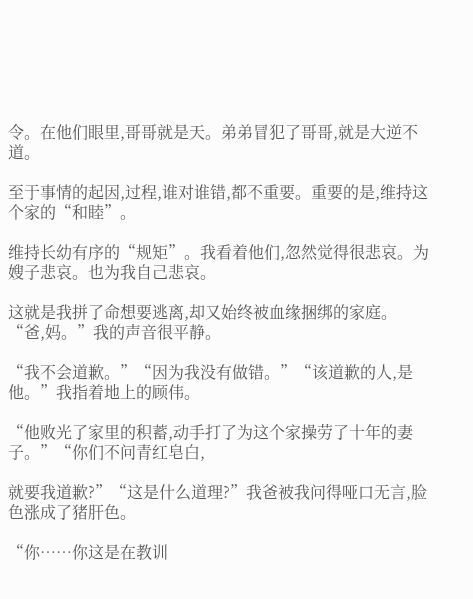令。在他们眼里,哥哥就是天。弟弟冒犯了哥哥,就是大逆不道。

至于事情的起因,过程,谁对谁错,都不重要。重要的是,维持这个家的“和睦”。

维持长幼有序的“规矩”。我看着他们,忽然觉得很悲哀。为嫂子悲哀。也为我自己悲哀。

这就是我拼了命想要逃离,却又始终被血缘捆绑的家庭。“爸,妈。”我的声音很平静。

“我不会道歉。”“因为我没有做错。”“该道歉的人,是他。”我指着地上的顾伟。

“他败光了家里的积蓄,动手打了为这个家操劳了十年的妻子。”“你们不问青红皂白,

就要我道歉?”“这是什么道理?”我爸被我问得哑口无言,脸色涨成了猪肝色。

“你……你这是在教训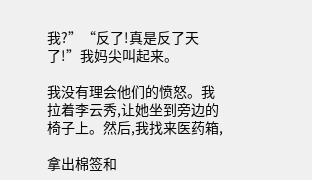我?”“反了!真是反了天了!”我妈尖叫起来。

我没有理会他们的愤怒。我拉着李云秀,让她坐到旁边的椅子上。然后,我找来医药箱,

拿出棉签和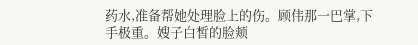药水,准备帮她处理脸上的伤。顾伟那一巴掌,下手极重。嫂子白皙的脸颊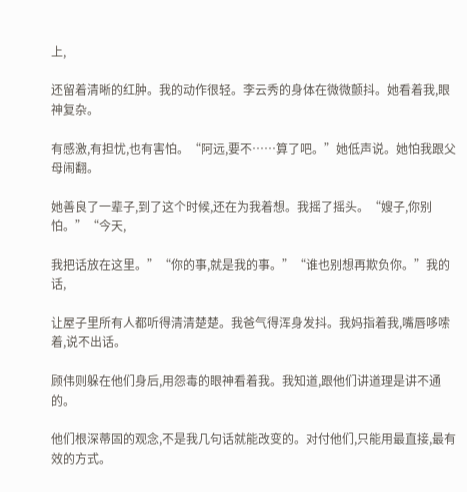上,

还留着清晰的红肿。我的动作很轻。李云秀的身体在微微颤抖。她看着我,眼神复杂。

有感激,有担忧,也有害怕。“阿远,要不……算了吧。”她低声说。她怕我跟父母闹翻。

她善良了一辈子,到了这个时候,还在为我着想。我摇了摇头。“嫂子,你别怕。”“今天,

我把话放在这里。”“你的事,就是我的事。”“谁也别想再欺负你。”我的话,

让屋子里所有人都听得清清楚楚。我爸气得浑身发抖。我妈指着我,嘴唇哆嗦着,说不出话。

顾伟则躲在他们身后,用怨毒的眼神看着我。我知道,跟他们讲道理是讲不通的。

他们根深蒂固的观念,不是我几句话就能改变的。对付他们,只能用最直接,最有效的方式。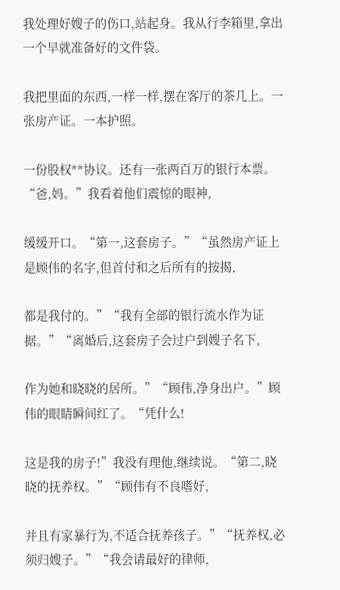我处理好嫂子的伤口,站起身。我从行李箱里,拿出一个早就准备好的文件袋。

我把里面的东西,一样一样,摆在客厅的茶几上。一张房产证。一本护照。

一份股权**协议。还有一张两百万的银行本票。“爸,妈。”我看着他们震惊的眼神,

缓缓开口。“第一,这套房子。”“虽然房产证上是顾伟的名字,但首付和之后所有的按揭,

都是我付的。”“我有全部的银行流水作为证据。”“离婚后,这套房子会过户到嫂子名下,

作为她和晓晓的居所。”“顾伟,净身出户。”顾伟的眼睛瞬间红了。“凭什么!

这是我的房子!”我没有理他,继续说。“第二,晓晓的抚养权。”“顾伟有不良嗜好,

并且有家暴行为,不适合抚养孩子。”“抚养权,必须归嫂子。”“我会请最好的律师,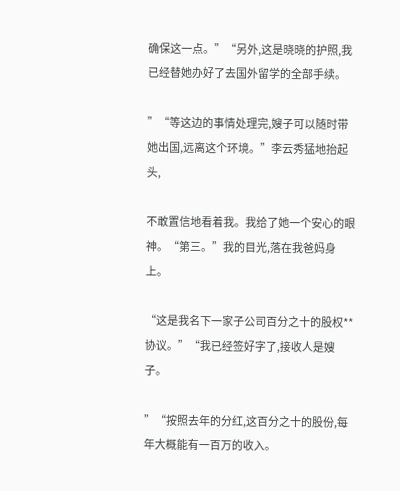确保这一点。”“另外,这是晓晓的护照,我已经替她办好了去国外留学的全部手续。

”“等这边的事情处理完,嫂子可以随时带她出国,远离这个环境。”李云秀猛地抬起头,

不敢置信地看着我。我给了她一个安心的眼神。“第三。”我的目光,落在我爸妈身上。

“这是我名下一家子公司百分之十的股权**协议。”“我已经签好字了,接收人是嫂子。

”“按照去年的分红,这百分之十的股份,每年大概能有一百万的收入。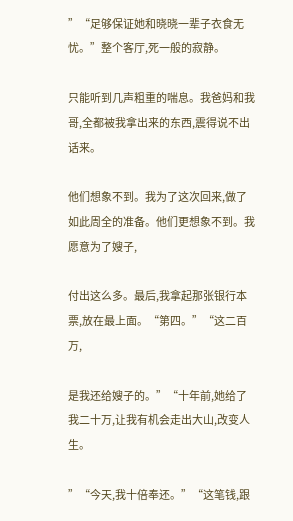”“足够保证她和晓晓一辈子衣食无忧。”整个客厅,死一般的寂静。

只能听到几声粗重的喘息。我爸妈和我哥,全都被我拿出来的东西,震得说不出话来。

他们想象不到。我为了这次回来,做了如此周全的准备。他们更想象不到。我愿意为了嫂子,

付出这么多。最后,我拿起那张银行本票,放在最上面。“第四。”“这二百万,

是我还给嫂子的。”“十年前,她给了我二十万,让我有机会走出大山,改变人生。

”“今天,我十倍奉还。”“这笔钱,跟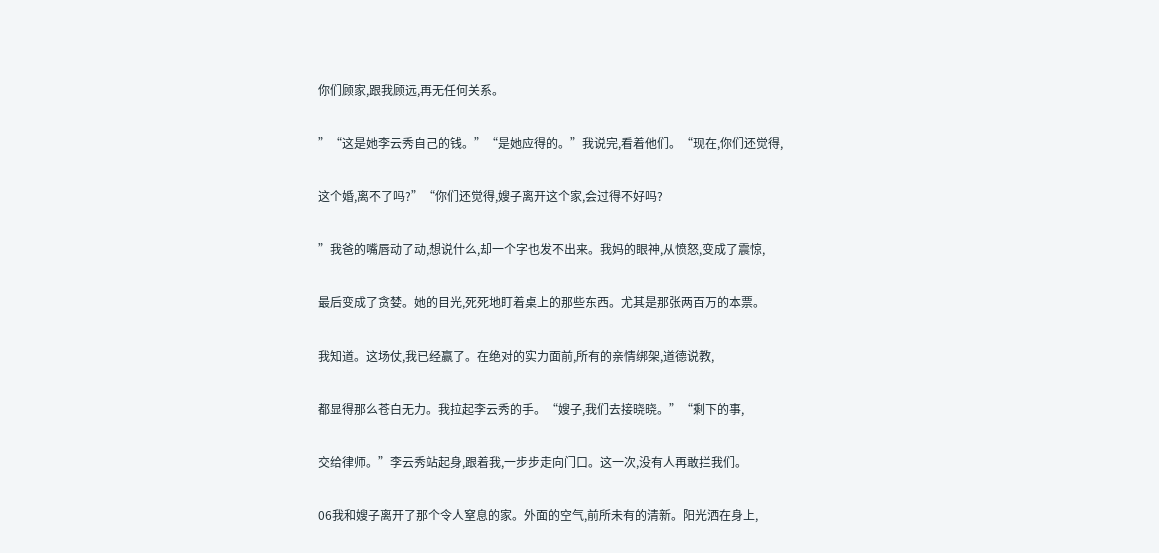你们顾家,跟我顾远,再无任何关系。

”“这是她李云秀自己的钱。”“是她应得的。”我说完,看着他们。“现在,你们还觉得,

这个婚,离不了吗?”“你们还觉得,嫂子离开这个家,会过得不好吗?

”我爸的嘴唇动了动,想说什么,却一个字也发不出来。我妈的眼神,从愤怒,变成了震惊,

最后变成了贪婪。她的目光,死死地盯着桌上的那些东西。尤其是那张两百万的本票。

我知道。这场仗,我已经赢了。在绝对的实力面前,所有的亲情绑架,道德说教,

都显得那么苍白无力。我拉起李云秀的手。“嫂子,我们去接晓晓。”“剩下的事,

交给律师。”李云秀站起身,跟着我,一步步走向门口。这一次,没有人再敢拦我们。

06我和嫂子离开了那个令人窒息的家。外面的空气,前所未有的清新。阳光洒在身上,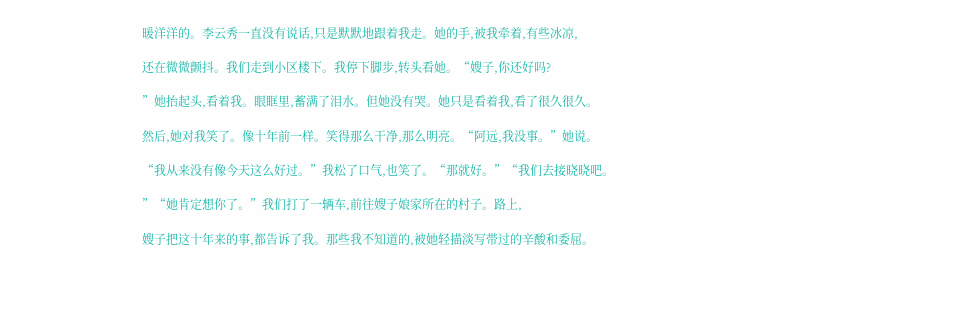暖洋洋的。李云秀一直没有说话,只是默默地跟着我走。她的手,被我牵着,有些冰凉,

还在微微颤抖。我们走到小区楼下。我停下脚步,转头看她。“嫂子,你还好吗?

”她抬起头,看着我。眼眶里,蓄满了泪水。但她没有哭。她只是看着我,看了很久很久。

然后,她对我笑了。像十年前一样。笑得那么干净,那么明亮。“阿远,我没事。”她说。

“我从来没有像今天这么好过。”我松了口气,也笑了。“那就好。”“我们去接晓晓吧。

”“她肯定想你了。”我们打了一辆车,前往嫂子娘家所在的村子。路上,

嫂子把这十年来的事,都告诉了我。那些我不知道的,被她轻描淡写带过的辛酸和委屈。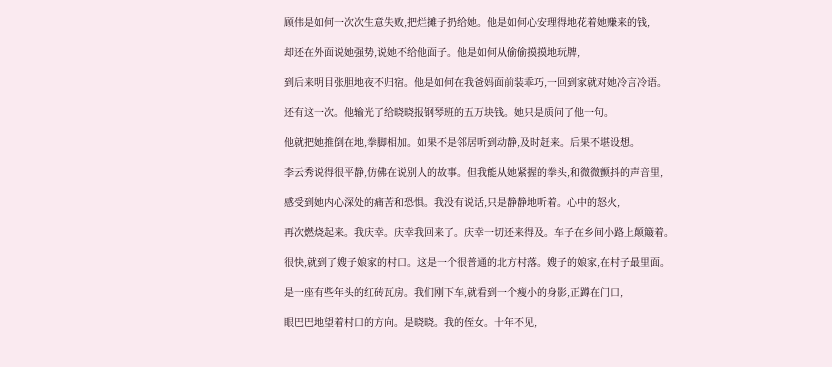顾伟是如何一次次生意失败,把烂摊子扔给她。他是如何心安理得地花着她赚来的钱,

却还在外面说她强势,说她不给他面子。他是如何从偷偷摸摸地玩牌,

到后来明目张胆地夜不归宿。他是如何在我爸妈面前装乖巧,一回到家就对她冷言冷语。

还有这一次。他输光了给晓晓报钢琴班的五万块钱。她只是质问了他一句。

他就把她推倒在地,拳脚相加。如果不是邻居听到动静,及时赶来。后果不堪设想。

李云秀说得很平静,仿佛在说别人的故事。但我能从她紧握的拳头,和微微颤抖的声音里,

感受到她内心深处的痛苦和恐惧。我没有说话,只是静静地听着。心中的怒火,

再次燃烧起来。我庆幸。庆幸我回来了。庆幸一切还来得及。车子在乡间小路上颠簸着。

很快,就到了嫂子娘家的村口。这是一个很普通的北方村落。嫂子的娘家,在村子最里面。

是一座有些年头的红砖瓦房。我们刚下车,就看到一个瘦小的身影,正蹲在门口,

眼巴巴地望着村口的方向。是晓晓。我的侄女。十年不见,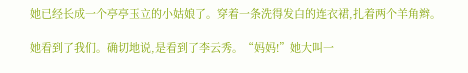她已经长成一个亭亭玉立的小姑娘了。穿着一条洗得发白的连衣裙,扎着两个羊角辫。

她看到了我们。确切地说,是看到了李云秀。“妈妈!”她大叫一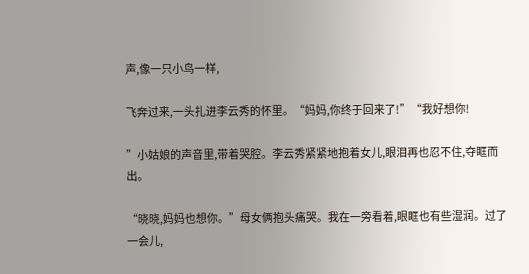声,像一只小鸟一样,

飞奔过来,一头扎进李云秀的怀里。“妈妈,你终于回来了!”“我好想你!

”小姑娘的声音里,带着哭腔。李云秀紧紧地抱着女儿,眼泪再也忍不住,夺眶而出。

“晓晓,妈妈也想你。”母女俩抱头痛哭。我在一旁看着,眼眶也有些湿润。过了一会儿,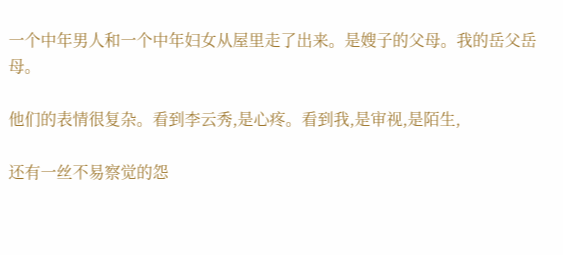一个中年男人和一个中年妇女从屋里走了出来。是嫂子的父母。我的岳父岳母。

他们的表情很复杂。看到李云秀,是心疼。看到我,是审视,是陌生,

还有一丝不易察觉的怨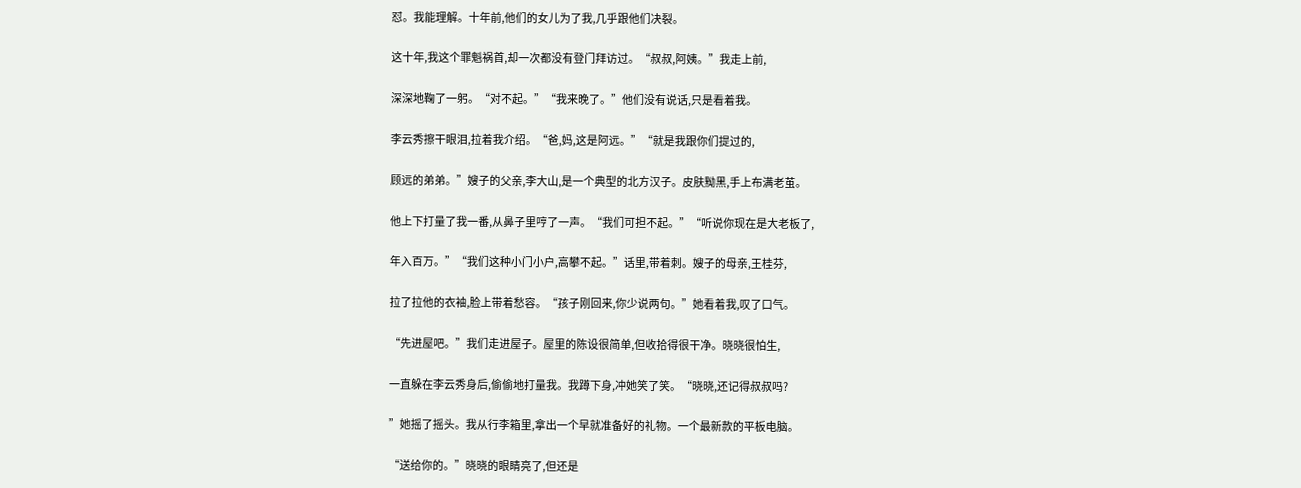怼。我能理解。十年前,他们的女儿为了我,几乎跟他们决裂。

这十年,我这个罪魁祸首,却一次都没有登门拜访过。“叔叔,阿姨。”我走上前,

深深地鞠了一躬。“对不起。”“我来晚了。”他们没有说话,只是看着我。

李云秀擦干眼泪,拉着我介绍。“爸,妈,这是阿远。”“就是我跟你们提过的,

顾远的弟弟。”嫂子的父亲,李大山,是一个典型的北方汉子。皮肤黝黑,手上布满老茧。

他上下打量了我一番,从鼻子里哼了一声。“我们可担不起。”“听说你现在是大老板了,

年入百万。”“我们这种小门小户,高攀不起。”话里,带着刺。嫂子的母亲,王桂芬,

拉了拉他的衣袖,脸上带着愁容。“孩子刚回来,你少说两句。”她看着我,叹了口气。

“先进屋吧。”我们走进屋子。屋里的陈设很简单,但收拾得很干净。晓晓很怕生,

一直躲在李云秀身后,偷偷地打量我。我蹲下身,冲她笑了笑。“晓晓,还记得叔叔吗?

”她摇了摇头。我从行李箱里,拿出一个早就准备好的礼物。一个最新款的平板电脑。

“送给你的。”晓晓的眼睛亮了,但还是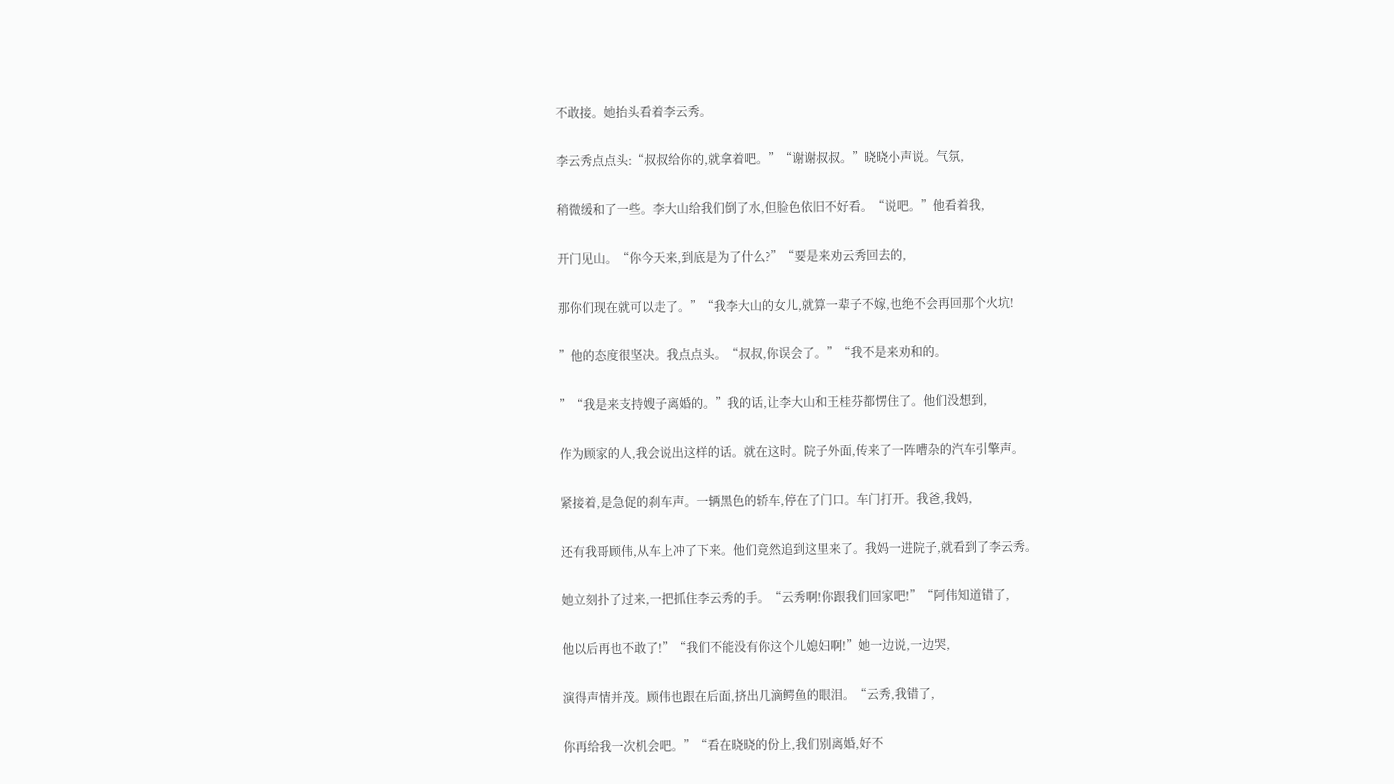不敢接。她抬头看着李云秀。

李云秀点点头:“叔叔给你的,就拿着吧。”“谢谢叔叔。”晓晓小声说。气氛,

稍微缓和了一些。李大山给我们倒了水,但脸色依旧不好看。“说吧。”他看着我,

开门见山。“你今天来,到底是为了什么?”“要是来劝云秀回去的,

那你们现在就可以走了。”“我李大山的女儿,就算一辈子不嫁,也绝不会再回那个火坑!

”他的态度很坚决。我点点头。“叔叔,你误会了。”“我不是来劝和的。

”“我是来支持嫂子离婚的。”我的话,让李大山和王桂芬都愣住了。他们没想到,

作为顾家的人,我会说出这样的话。就在这时。院子外面,传来了一阵嘈杂的汽车引擎声。

紧接着,是急促的刹车声。一辆黑色的轿车,停在了门口。车门打开。我爸,我妈,

还有我哥顾伟,从车上冲了下来。他们竟然追到这里来了。我妈一进院子,就看到了李云秀。

她立刻扑了过来,一把抓住李云秀的手。“云秀啊!你跟我们回家吧!”“阿伟知道错了,

他以后再也不敢了!”“我们不能没有你这个儿媳妇啊!”她一边说,一边哭,

演得声情并茂。顾伟也跟在后面,挤出几滴鳄鱼的眼泪。“云秀,我错了,

你再给我一次机会吧。”“看在晓晓的份上,我们别离婚,好不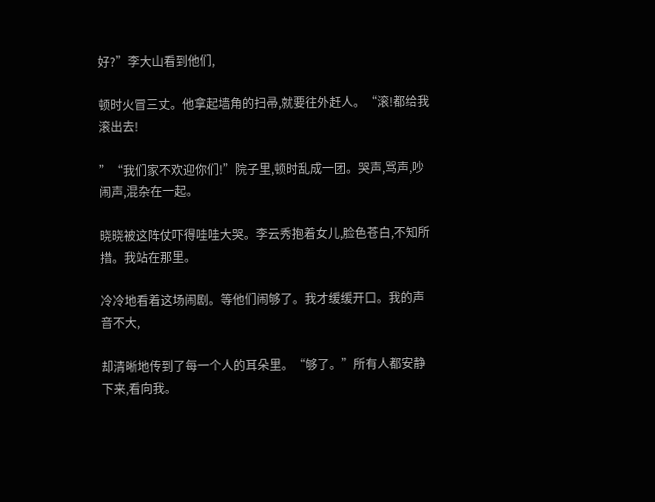好?”李大山看到他们,

顿时火冒三丈。他拿起墙角的扫帚,就要往外赶人。“滚!都给我滚出去!

”“我们家不欢迎你们!”院子里,顿时乱成一团。哭声,骂声,吵闹声,混杂在一起。

晓晓被这阵仗吓得哇哇大哭。李云秀抱着女儿,脸色苍白,不知所措。我站在那里。

冷冷地看着这场闹剧。等他们闹够了。我才缓缓开口。我的声音不大,

却清晰地传到了每一个人的耳朵里。“够了。”所有人都安静下来,看向我。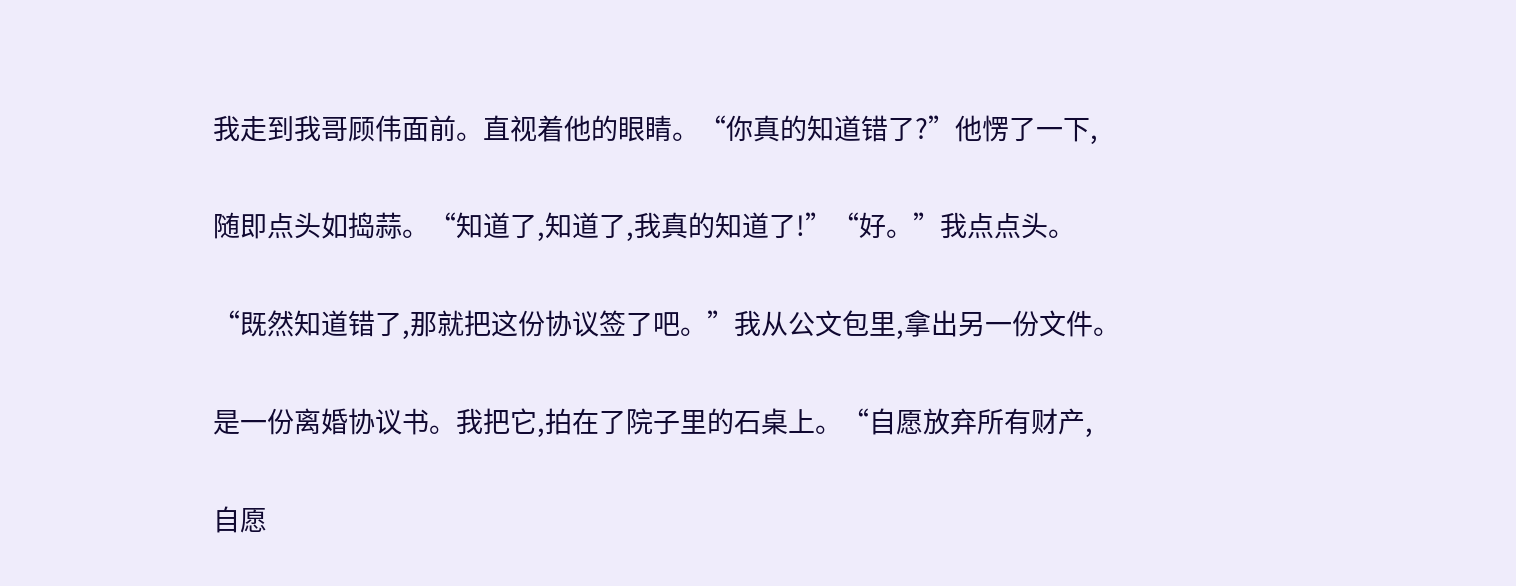我走到我哥顾伟面前。直视着他的眼睛。“你真的知道错了?”他愣了一下,

随即点头如捣蒜。“知道了,知道了,我真的知道了!”“好。”我点点头。

“既然知道错了,那就把这份协议签了吧。”我从公文包里,拿出另一份文件。

是一份离婚协议书。我把它,拍在了院子里的石桌上。“自愿放弃所有财产,

自愿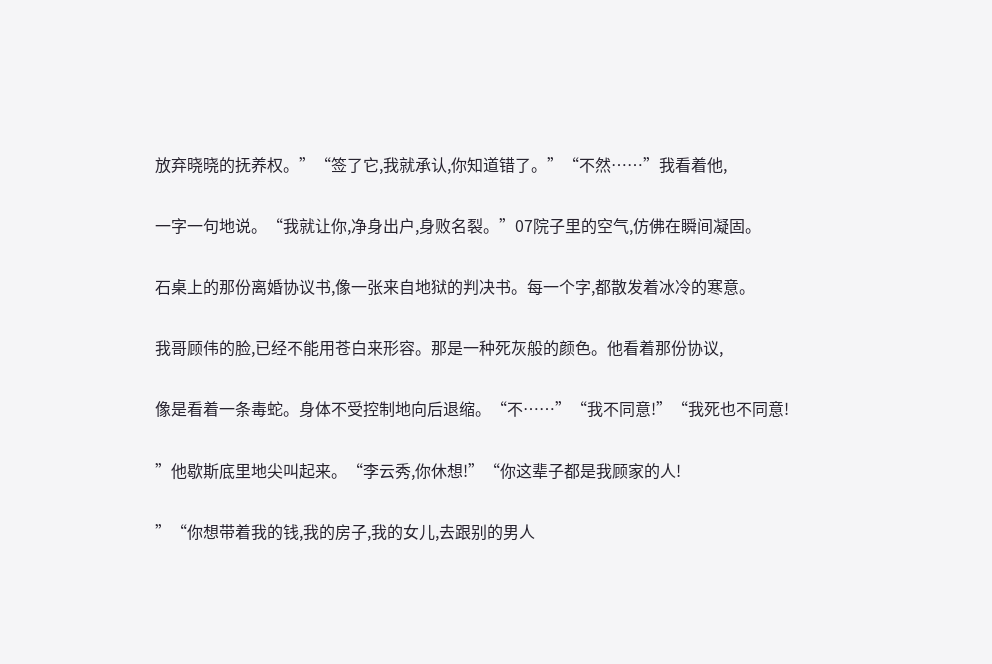放弃晓晓的抚养权。”“签了它,我就承认,你知道错了。”“不然……”我看着他,

一字一句地说。“我就让你,净身出户,身败名裂。”07院子里的空气,仿佛在瞬间凝固。

石桌上的那份离婚协议书,像一张来自地狱的判决书。每一个字,都散发着冰冷的寒意。

我哥顾伟的脸,已经不能用苍白来形容。那是一种死灰般的颜色。他看着那份协议,

像是看着一条毒蛇。身体不受控制地向后退缩。“不……”“我不同意!”“我死也不同意!

”他歇斯底里地尖叫起来。“李云秀,你休想!”“你这辈子都是我顾家的人!

”“你想带着我的钱,我的房子,我的女儿,去跟别的男人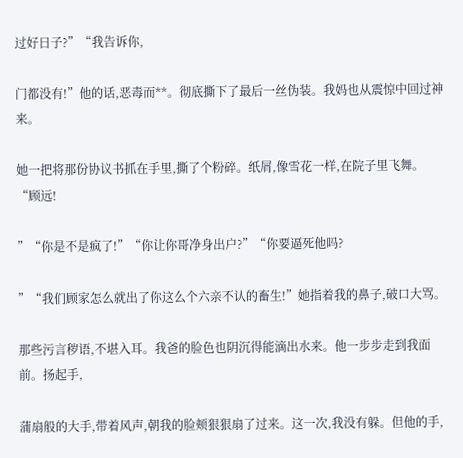过好日子?”“我告诉你,

门都没有!”他的话,恶毒而**。彻底撕下了最后一丝伪装。我妈也从震惊中回过神来。

她一把将那份协议书抓在手里,撕了个粉碎。纸屑,像雪花一样,在院子里飞舞。“顾远!

”“你是不是疯了!”“你让你哥净身出户?”“你要逼死他吗?

”“我们顾家怎么就出了你这么个六亲不认的畜生!”她指着我的鼻子,破口大骂。

那些污言秽语,不堪入耳。我爸的脸色也阴沉得能滴出水来。他一步步走到我面前。扬起手,

蒲扇般的大手,带着风声,朝我的脸颊狠狠扇了过来。这一次,我没有躲。但他的手,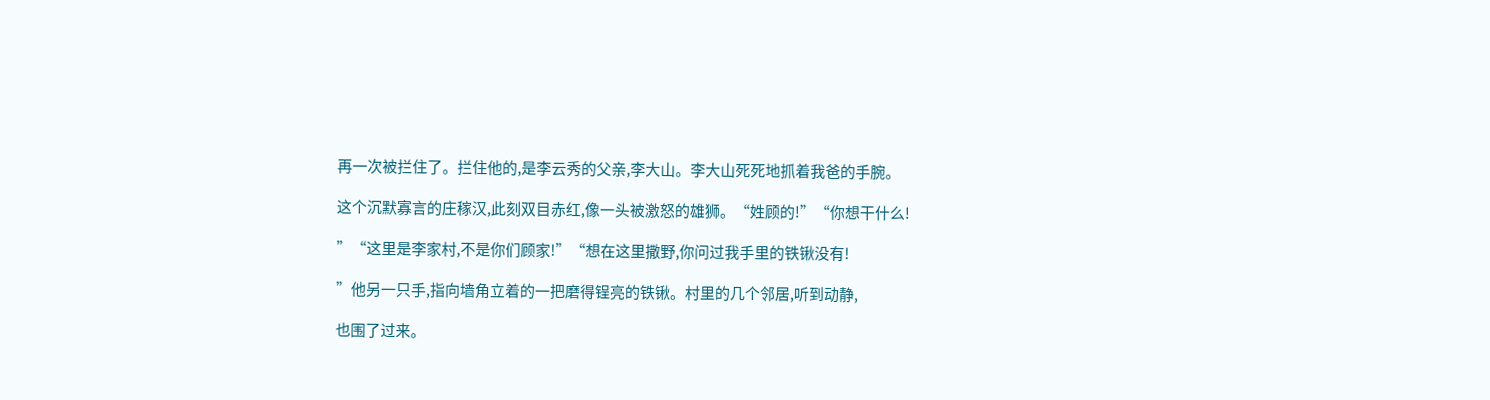再一次被拦住了。拦住他的,是李云秀的父亲,李大山。李大山死死地抓着我爸的手腕。

这个沉默寡言的庄稼汉,此刻双目赤红,像一头被激怒的雄狮。“姓顾的!”“你想干什么!

”“这里是李家村,不是你们顾家!”“想在这里撒野,你问过我手里的铁锹没有!

”他另一只手,指向墙角立着的一把磨得锃亮的铁锹。村里的几个邻居,听到动静,

也围了过来。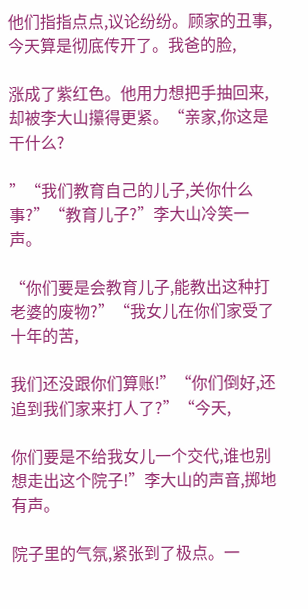他们指指点点,议论纷纷。顾家的丑事,今天算是彻底传开了。我爸的脸,

涨成了紫红色。他用力想把手抽回来,却被李大山攥得更紧。“亲家,你这是干什么?

”“我们教育自己的儿子,关你什么事?”“教育儿子?”李大山冷笑一声。

“你们要是会教育儿子,能教出这种打老婆的废物?”“我女儿在你们家受了十年的苦,

我们还没跟你们算账!”“你们倒好,还追到我们家来打人了?”“今天,

你们要是不给我女儿一个交代,谁也别想走出这个院子!”李大山的声音,掷地有声。

院子里的气氛,紧张到了极点。一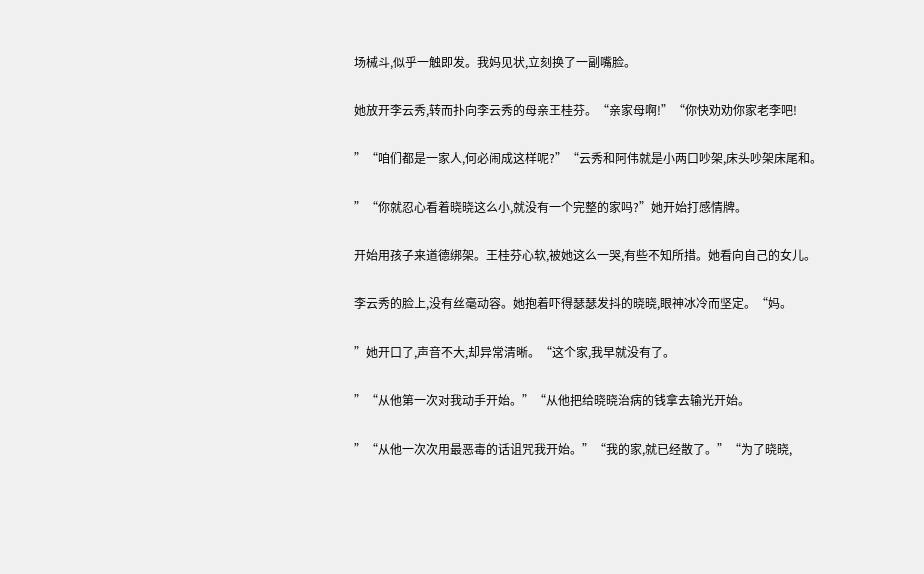场械斗,似乎一触即发。我妈见状,立刻换了一副嘴脸。

她放开李云秀,转而扑向李云秀的母亲王桂芬。“亲家母啊!”“你快劝劝你家老李吧!

”“咱们都是一家人,何必闹成这样呢?”“云秀和阿伟就是小两口吵架,床头吵架床尾和。

”“你就忍心看着晓晓这么小,就没有一个完整的家吗?”她开始打感情牌。

开始用孩子来道德绑架。王桂芬心软,被她这么一哭,有些不知所措。她看向自己的女儿。

李云秀的脸上,没有丝毫动容。她抱着吓得瑟瑟发抖的晓晓,眼神冰冷而坚定。“妈。

”她开口了,声音不大,却异常清晰。“这个家,我早就没有了。

”“从他第一次对我动手开始。”“从他把给晓晓治病的钱拿去输光开始。

”“从他一次次用最恶毒的话诅咒我开始。”“我的家,就已经散了。”“为了晓晓,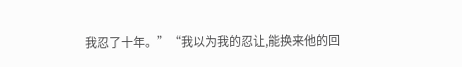我忍了十年。”“我以为我的忍让,能换来他的回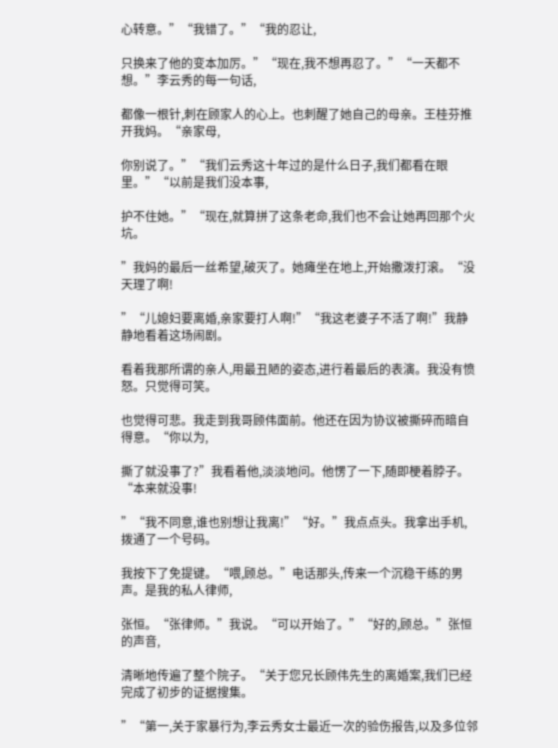心转意。”“我错了。”“我的忍让,

只换来了他的变本加厉。”“现在,我不想再忍了。”“一天都不想。”李云秀的每一句话,

都像一根针,刺在顾家人的心上。也刺醒了她自己的母亲。王桂芬推开我妈。“亲家母,

你别说了。”“我们云秀这十年过的是什么日子,我们都看在眼里。”“以前是我们没本事,

护不住她。”“现在,就算拼了这条老命,我们也不会让她再回那个火坑。

”我妈的最后一丝希望,破灭了。她瘫坐在地上,开始撒泼打滚。“没天理了啊!

”“儿媳妇要离婚,亲家要打人啊!”“我这老婆子不活了啊!”我静静地看着这场闹剧。

看着我那所谓的亲人,用最丑陋的姿态,进行着最后的表演。我没有愤怒。只觉得可笑。

也觉得可悲。我走到我哥顾伟面前。他还在因为协议被撕碎而暗自得意。“你以为,

撕了就没事了?”我看着他,淡淡地问。他愣了一下,随即梗着脖子。“本来就没事!

”“我不同意,谁也别想让我离!”“好。”我点点头。我拿出手机,拨通了一个号码。

我按下了免提键。“喂,顾总。”电话那头,传来一个沉稳干练的男声。是我的私人律师,

张恒。“张律师。”我说。“可以开始了。”“好的,顾总。”张恒的声音,

清晰地传遍了整个院子。“关于您兄长顾伟先生的离婚案,我们已经完成了初步的证据搜集。

”“第一,关于家暴行为,李云秀女士最近一次的验伤报告,以及多位邻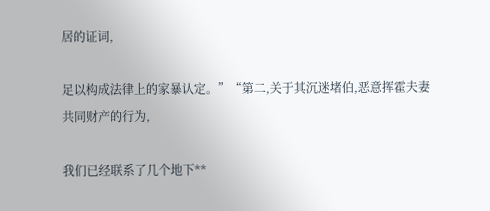居的证词,

足以构成法律上的家暴认定。”“第二,关于其沉迷堵伯,恶意挥霍夫妻共同财产的行为,

我们已经联系了几个地下**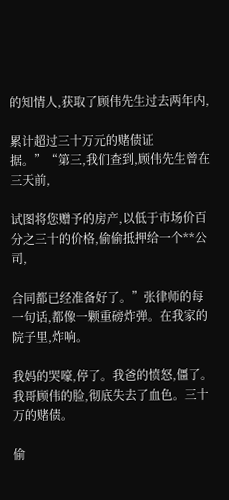的知情人,获取了顾伟先生过去两年内,

累计超过三十万元的赌债证据。”“第三,我们查到,顾伟先生曾在三天前,

试图将您赠予的房产,以低于市场价百分之三十的价格,偷偷抵押给一个**公司,

合同都已经准备好了。”张律师的每一句话,都像一颗重磅炸弹。在我家的院子里,炸响。

我妈的哭嚎,停了。我爸的愤怒,僵了。我哥顾伟的脸,彻底失去了血色。三十万的赌债。

偷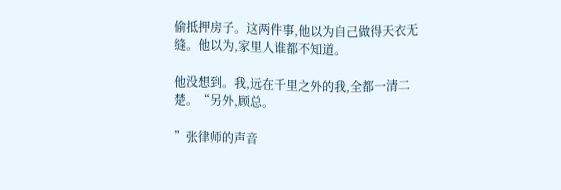偷抵押房子。这两件事,他以为自己做得天衣无缝。他以为,家里人谁都不知道。

他没想到。我,远在千里之外的我,全都一清二楚。“另外,顾总。

”张律师的声音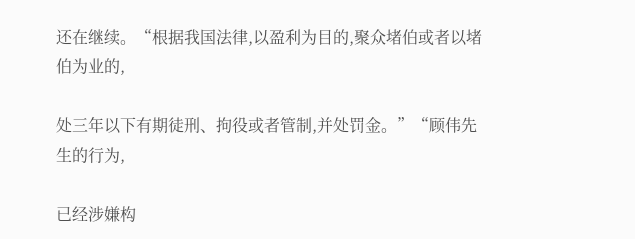还在继续。“根据我国法律,以盈利为目的,聚众堵伯或者以堵伯为业的,

处三年以下有期徒刑、拘役或者管制,并处罚金。”“顾伟先生的行为,

已经涉嫌构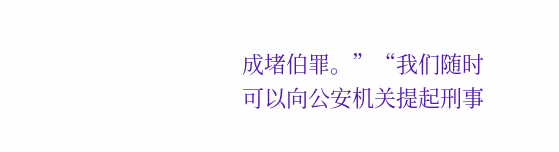成堵伯罪。”“我们随时可以向公安机关提起刑事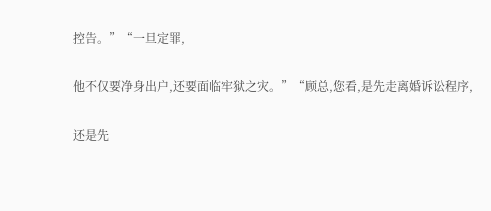控告。”“一旦定罪,

他不仅要净身出户,还要面临牢狱之灾。”“顾总,您看,是先走离婚诉讼程序,

还是先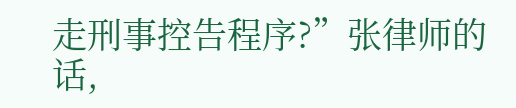走刑事控告程序?”张律师的话,